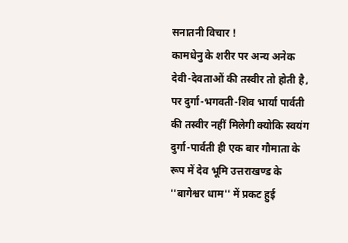सनातनी विचार !
कामधेनु के शरीर पर अन्य अनेक देवी-देवताओं की तस्वीर तो होती है, पर दुर्गा-भगवती-शिव भार्या पार्वती की तस्वीर नहीं मिलेगी क्योकि स्वयंग दुर्गा-पार्वती ही एक बार गौमाता के रूप में देव भूमि उत्तराखण्ड के ''बागेश्वर धाम'' में प्रकट हुई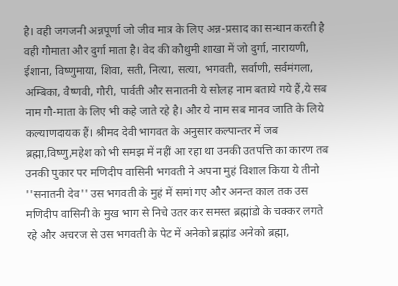है। वही जगजनी अन्नपूर्णा जो जीव मात्र के लिए अन्न-प्रसाद का सन्धान करती है वही गौमाता और दुर्गा माता है। वेद की कौथुमी शाखा में जो दुर्गा, नारायणी, ईशाना, विष्णुमाया, शिवा, सती, नित्या, सत्या, भगवती, सर्वाणी, सर्वमंगला, अम्बिका, वैष्णवी, गौरी, पार्वती और सनातनी ये सोलह नाम बताये गये हैं,ये सब नाम गौ-माता के लिए भी कहे जाते रहे है। और ये नाम सब मानव जाति के लिये कल्याणदायक हैं। श्रीमद देवी भागवत के अनुसार कल्पान्तर में जब ब्रह्मा,विष्णु,महेश को भी समझ में नहीं आ रहा था उनकी उतपत्ति का कारण तब उनकी पुकार पर मणिदीप वासिनी भगवती ने अपना मुहं विशाल किया ये तीनो ''सनातनी देव'' उस भगवती के मुहं में समां गए और अनन्त काल तक उस मणिदीप वासिनी के मुख भाग से निचे उतर कर समस्त ब्रह्मांडो के चक्कर लगते रहे और अचरज से उस भगवती के पेट में अनेको ब्रह्मांड अनेको ब्रह्मा,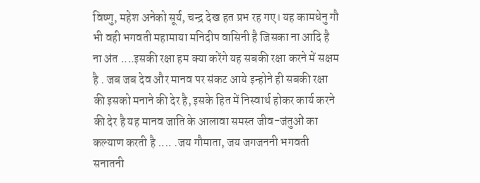विष्णु, महेश अनेको सूर्य, चन्द्र देख हत प्रभ रह गए। यह कामधेनु गौ भी वही भगवती महामाया मनिदीप वासिनी है जिसका ना आदि है ना अंत ....इसकी रक्षा हम क्या करेंगे यह सबकी रक्षा करने में सक्षम है . जब जब देव और मानव पर संकट आये इन्होने ही सबकी रक्षा की इसको मनाने की देर है, इसके हित में निस्वार्थ होकर कार्य करने की देर है यह मानव जाति के आलावा समस्त जीव-जंतुओं का कल्याण करती है .... .जय गौमाता, जय जगजननी भगवती सनातनी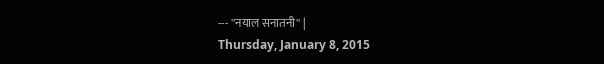--- ''नयाल सनातनी'' |
Thursday, January 8, 2015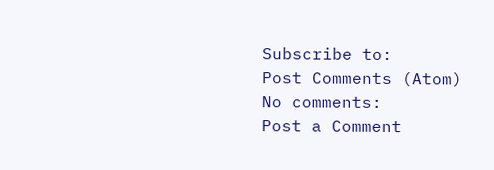Subscribe to:
Post Comments (Atom)
No comments:
Post a Comment